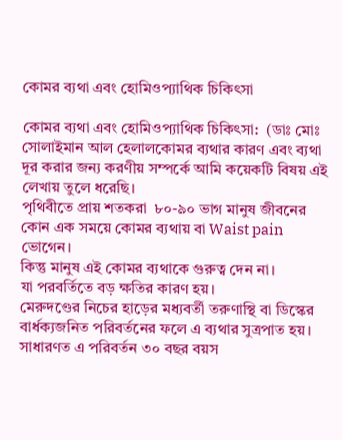কোমর ব্যথা এবং হোমিওপ্যাথিক চিকিৎসা

কোমর ব্যথা এবং হোমিওপ্যাথিক চিকিৎসা:  (ডাঃ মোঃ সোলাইমান আল হেলালকোমর ব্যথার কারণ এবং ব্যথা দূর করার জন্য করণীয় সম্পর্কে আমি কয়েকটি বিষয় এই লেখায় তুলে ধরেছি।
পৃথিবীতে প্রায় শতকরা  ৮০-৯০ ভাগ মানুষ জীবনের কোন এক সময়ে কোমর ব্যথায় বা Waist pain
ভোগেন।
কিন্তু মানুষ এই কোমর ব্যথাকে গুরুত্ব দেন না।
যা পরবর্তিতে বড় ক্ষতির কারণ হয়।
মেরুদণ্ডের নিচের হাড়ের মধ্যবর্তী তরুণাস্থি বা ডিস্কের বার্ধক্যজনিত পরিবর্তনের ফলে এ ব্যথার সুত্রপাত হয়। সাধারণত এ পরিবর্তন ৩০ বছর বয়স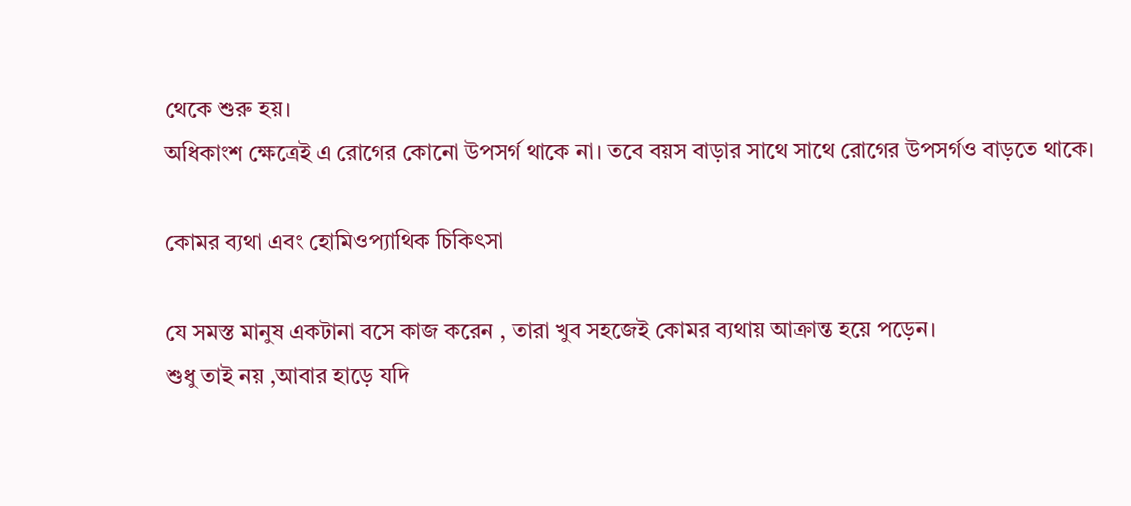থেকে শুরু হয়।
অধিকাংশ ক্ষেত্রেই এ রোগের কোনো উপসর্গ থাকে না। তবে বয়স বাড়ার সাথে সাথে রোগের উপসর্গও বাড়তে থাকে।

কোমর ব্যথা এবং হোমিওপ্যাথিক চিকিৎসা

যে সমস্ত মানুষ একটানা বসে কাজ করেন , তারা খুব সহজেই কোমর ব্যথায় আক্রান্ত হয়ে পড়েন।
শুধু তাই নয় ,আবার হাড়ে যদি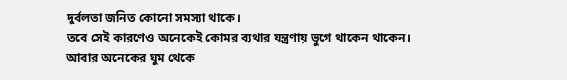দুর্বলতা জনিত কোনো সমস্যা থাকে।
তবে সেই কারণেও অনেকেই কোমর ব্যথার যন্ত্রণায় ভুগে থাকেন থাকেন।
আবার অনেকের ঘুম থেকে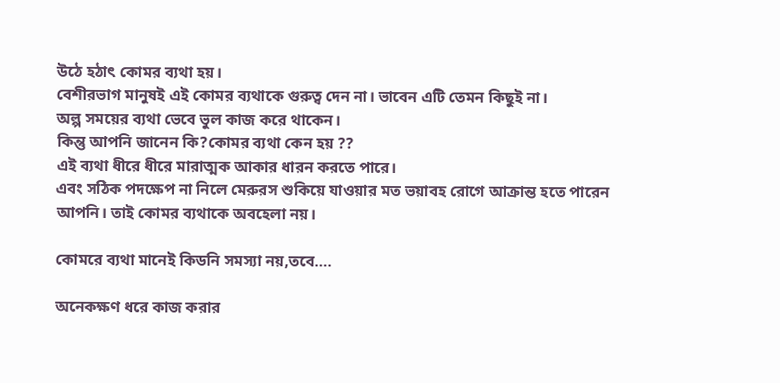উঠে হঠাৎ কোমর ব্যথা হয়।
বেশীরভাগ মানুষই এই কোমর ব্যথাকে গুরুত্ব দেন না। ভাবেন এটি তেমন কিছুই না।
অল্প সময়ের ব্যথা ভেবে ভুল কাজ করে থাকেন।
কিন্তু আপনি জানেন কি?কোমর ব্যথা কেন হয় ??
এই ব্যথা ধীরে ধীরে মারাত্মক আকার ধারন করতে পারে।
এবং সঠিক পদক্ষেপ না নিলে মেরুরস শুকিয়ে যাওয়ার মত ভয়াবহ রোগে আক্রান্ত হতে পারেন আপনি। তাই কোমর ব্যথাকে অবহেলা নয়।

কোমরে ব্যথা মানেই কিডনি সমস্যা নয়,তবে….

অনেকক্ষণ ধরে কাজ করার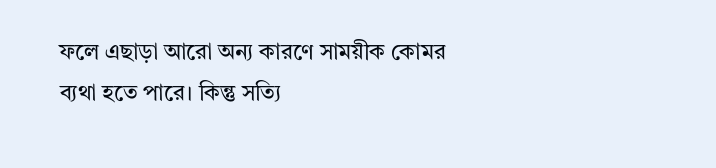ফলে এছাড়া আরো অন্য কারণে সাময়ীক কোমর ব্যথা হতে পারে। কিন্তু সত্যি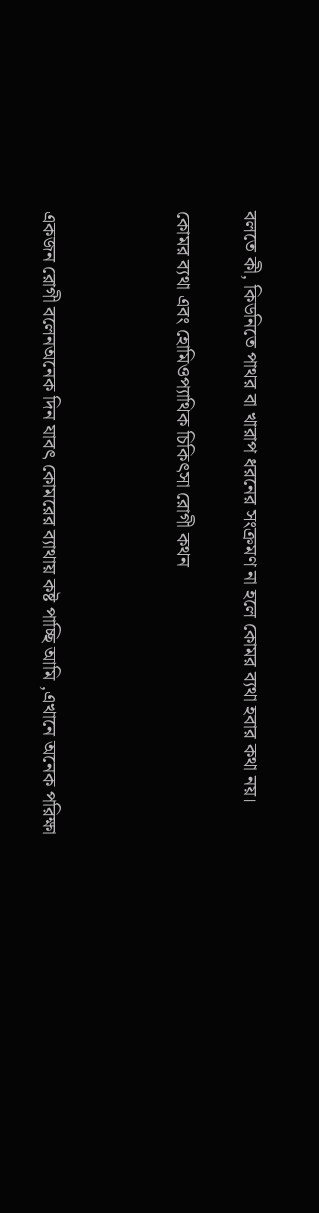বলতে কী, কিডনিতে পাথর বা খারাপ ধরনের সংক্রমণ না হলে কোমর ব্যথা হবার কথা নয়।

কোমর ব্যথা এবং হোমিওপ্যাথিক চিকিৎসা রোগী কথন



একজন রোগী বলেনঅনেক দিন যাবৎ কোমরের ব্যাথায় কষ্ট পাচ্ছি আমি ,এখানে অনেক পরিক্ষা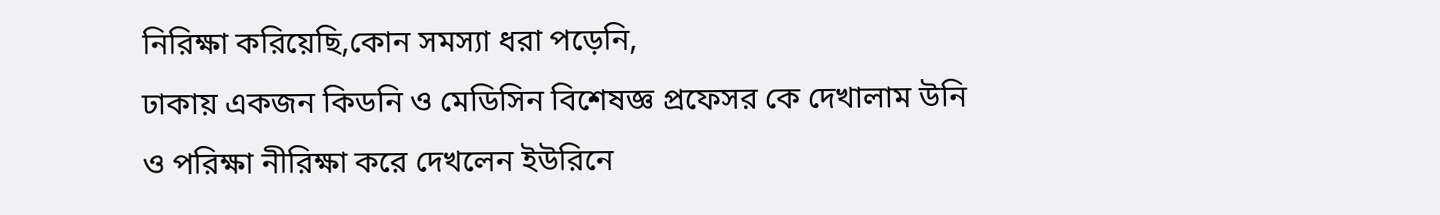নিরিক্ষা করিয়েছি,কোন সমস্যা ধরা পড়েনি,
ঢাকায় একজন কিডনি ও মেডিসিন বিশেষজ্ঞ প্রফেসর কে দেখালাম উনি ও পরিক্ষা নীরিক্ষা করে দেখলেন ইউরিনে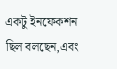একটু ইনফেকশন ছিল বলছেন,এবং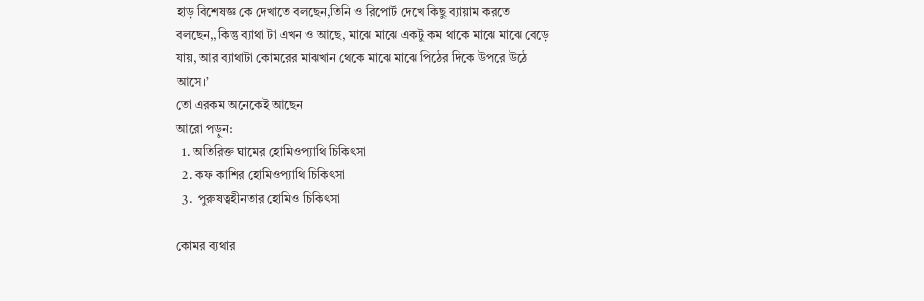হাড় বিশেষজ্ঞ কে দেখাতে বলছেন,তিনি ও রিপোর্ট দেখে কিছু ব্যায়াম করতে বলছেন,,কিন্তু ব্যাথা টা এখন ও আছে, মাঝে মাঝে একটু কম থাকে মাঝে মাঝে বেড়ে যায়, আর ব্যাথাটা কোমরের মাঝখান থেকে মাঝে মাঝে পিঠের দিকে উপরে উঠে আসে।’
তো এরকম অনেকেই আছেন
আরো পড়ুন:
  1. অতিরিক্ত ঘামের হোমিওপ্যাথি চিকিৎসা
  2. কফ কাশির হোমিওপ্যাথি চিকিৎসা
  3.  পুরুষত্বহীনতার হোমিও চিকিৎসা

কোমর ব্যথার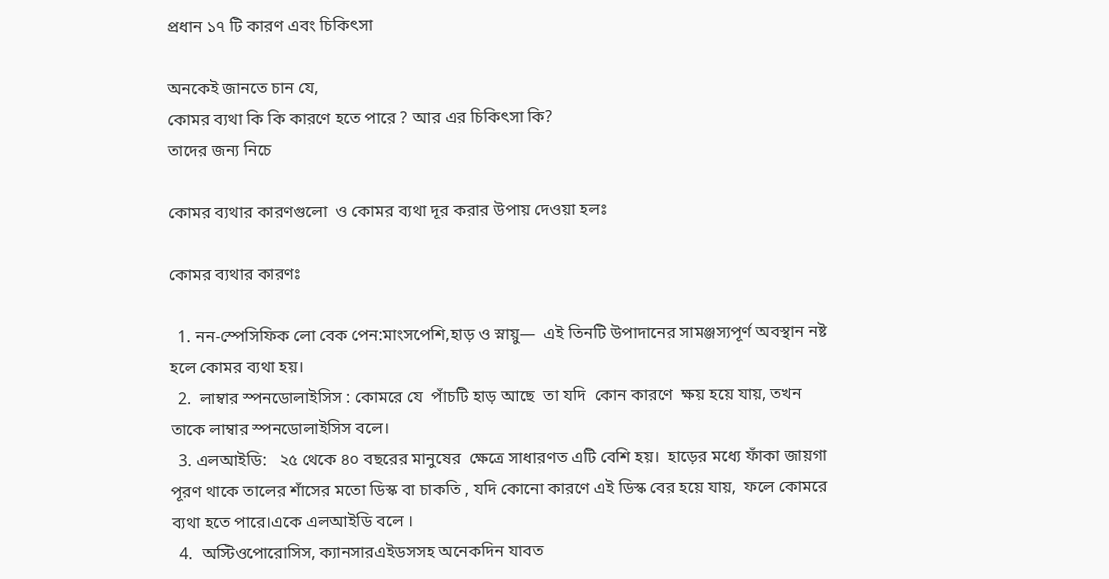প্রধান ১৭ টি কারণ এবং চিকিৎসা

অনকেই জানতে চান যে,
কোমর ব্যথা কি কি কারণে হতে পারে ? আর এর চিকিৎসা কি?
তাদের জন্য নিচে

কোমর ব্যথার কারণগুলো  ও কোমর ব্যথা দূর করার উপায় দেওয়া হলঃ

কোমর ব্যথার কারণঃ

  1. নন-স্পেসিফিক লো বেক পেন:মাংসপেশি,হাড় ও স্নায়ু—  এই তিনটি উপাদানের সামঞ্জস্যপূর্ণ অবস্থান নষ্ট হলে কোমর ব্যথা হয়।
  2.  লাম্বার স্পনডোলাইসিস : কোমরে যে  পাঁচটি হাড় আছে  তা যদি  কোন কারণে  ক্ষয় হয়ে যায়, তখন তাকে লাম্বার স্পনডোলাইসিস বলে।
  3. এলআইডি:   ২৫ থেকে ৪০ বছরের মানুষের  ক্ষেত্রে সাধারণত এটি বেশি হয়।  হাড়ের মধ্যে ফাঁকা জায়গা পূরণ থাকে তালের শাঁসের মতো ডিস্ক বা চাকতি , যদি কোনো কারণে এই ডিস্ক বের হয়ে যায়,  ফলে কোমরে ব্যথা হতে পারে।একে এলআইডি বলে ।
  4.  অস্টিওপোরোসিস, ক্যানসারএইডসসহ অনেকদিন যাবত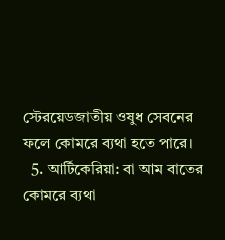স্টেরয়েডজাতীয় ওষুধ সেবনের ফলে কোমরে ব্যথা হতে পারে।
  5. আর্টিকেরিয়া: বা আম বাতের  কোমরে ব্যথা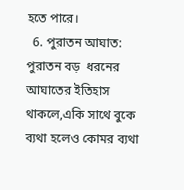হতে পারে।
  6. পুরাতন আঘাত: পুরাতন বড়  ধরনের আঘাতের ইতিহাস থাকলে,একি সাথে বুকে ব্যথা হলেও কোমর ব্যথা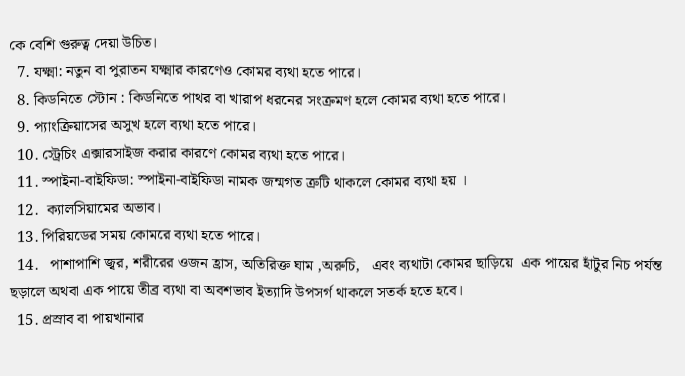কে বেশি গুরুত্ব দেয়া উচিত।
  7. যক্ষ্মা: নতুন বা পুরাতন যক্ষ্মার কারণেও কোমর ব্যথা হতে পারে।
  8. কিডনিতে স্টোন : কিডনিতে পাথর বা খারাপ ধরনের সংক্রমণ হলে কোমর ব্যথা হতে পারে।
  9. প্যাংক্রিয়াসের অসুখ হলে ব্যথা হতে পারে।
  10. স্ট্রেচিং এক্সারসাইজ করার কারণে কোমর ব্যথা হতে পারে।
  11. স্পাইনা-বাইফিডা: স্পাইনা-বাইফিডা নামক জন্মগত ত্রুটি থাকলে কোমর ব্যথা হয় ।
  12.  ক্যালসিয়ামের অভাব।
  13. পিরিয়ডের সময় কোমরে ব্যথা হতে পারে।
  14.   পাশাপাশি জ্বর, শরীরের ওজন হ্রাস, অতিরিক্ত ঘাম ,অরুচি,   এবং ব্যথাটা কোমর ছাড়িয়ে  এক পায়ের হাঁটুর নিচ পর্যন্ত ছড়ালে অথবা এক পায়ে তীব্র ব্যথা বা অবশভাব ইত্যাদি উপসর্গ থাকলে সতর্ক হতে হবে।
  15. প্রস্রাব বা পায়খানার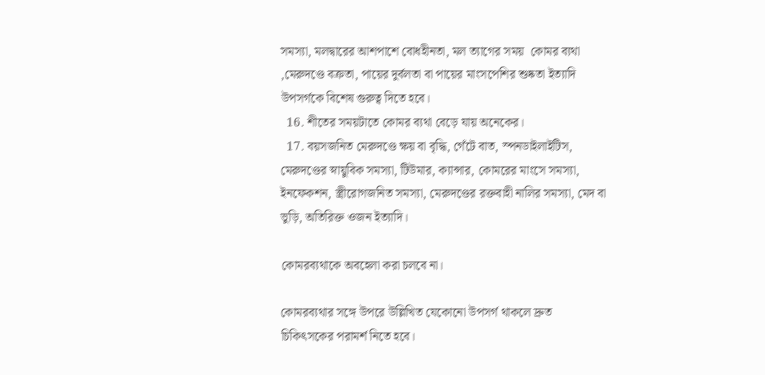সমস্যা, মলদ্বারের আশপাশে বোধহীনতা, মল ত্যাগের সময়  কোমর ব্যথা ,মেরুদণ্ডে বক্রতা, পায়ের দুর্বলতা বা পায়ের মাংসপেশির শুষ্কতা ইত্যাদি উপসর্গকে বিশেষ গুরুত্ব দিতে হবে।
  16. শীতের সময়টাতে কোমর ব্যথা বেড়ে যায় অনেকের।
  17. বয়সজনিত মেরুদণ্ডে ক্ষয় বা বৃদ্ধি, গেঁটে বাত, স্পনডাইলাইটিস, মেরুদণ্ডের স্নায়ুবিক সমস্যা, টিউমার, ক্যান্সার, কোমরের মাংসে সমস্যা, ইনফেকশন, স্ত্রীরোগজনিত সমস্যা, মেরুদণ্ডের রক্তবাহী নালির সমস্যা, মেদ বা ভুড়ি, অতিরিক্ত ওজন ইত্যাদি।

কোমরব্যথাকে অবহেলা করা চলবে না।

কোমরব্যথার সঙ্গে উপরে উল্লিখিত যেকোনো উপসর্গ থাকলে দ্রুত চিকিৎসকের পরামর্শ নিতে হবে।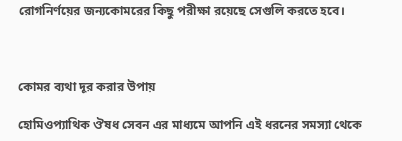রোগনির্ণয়ের জন্যকোমরের কিছু পরীক্ষা রয়েছে সেগুলি করতে হবে।



কোমর ব্যথা দূর করার উপায়

হোমিওপ্যাথিক ঔষধ সেবন এর মাধ্যমে আপনি এই ধরনের সমস্যা থেকে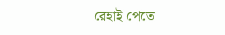রেহাই পেতে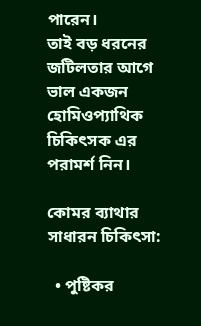পারেন।
তাই বড় ধরনের জটিলতার আগে ভাল একজন হোমিওপ্যাথিক চিকিৎসক এর পরামর্শ নিন।

কোমর ব্যাথার সাধারন চিকিৎসা:

  • পুষ্টিকর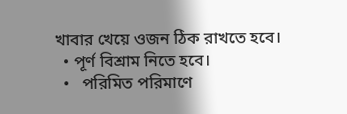খাবার খেয়ে ওজন ঠিক রাখতে হবে।
  • পূর্ণ বিশ্রাম নিতে হবে।
  •   পরিমিত পরিমাণে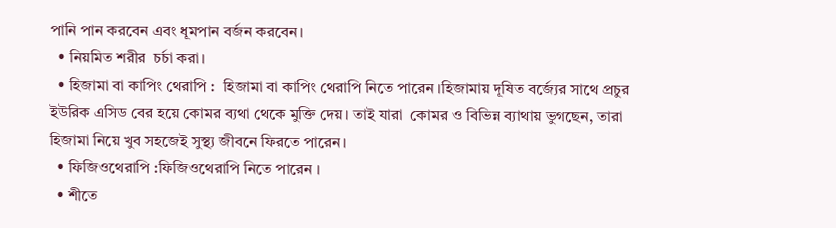পানি পান করবেন এবং ধূমপান বর্জন করবেন।
  • নিয়মিত শরীর  চর্চা করা।
  • হিজামা বা কাপিং থেরাপি :  হিজামা বা কাপিং থেরাপি নিতে পারেন ।হিজামায় দূষিত বর্জ্যের সাথে প্রচুর ইউরিক এসিড বের হয়ে কোমর ব্যথা থেকে মুক্তি দেয়। তাই যারা  কোমর ও বিভিন্ন ব্যাথায় ভুগছেন, তারা হিজামা নিয়ে খুব সহজেই সুস্থ্য জীবনে ফিরতে পারেন।
  • ফিজিওথেরাপি :ফিজিওথেরাপি নিতে পারেন ।
  • শীতে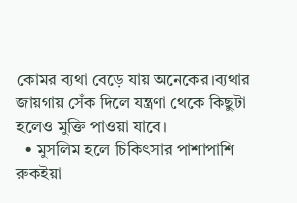কোমর ব্যথা বেড়ে যায় অনেকের।ব্যথার জায়গায় সেঁক দিলে যন্ত্রণা থেকে কিছুটা হলেও মুক্তি পাওয়া যাবে।
  • মুসলিম হলে চিকিৎসার পাশাপাশি রুকইয়া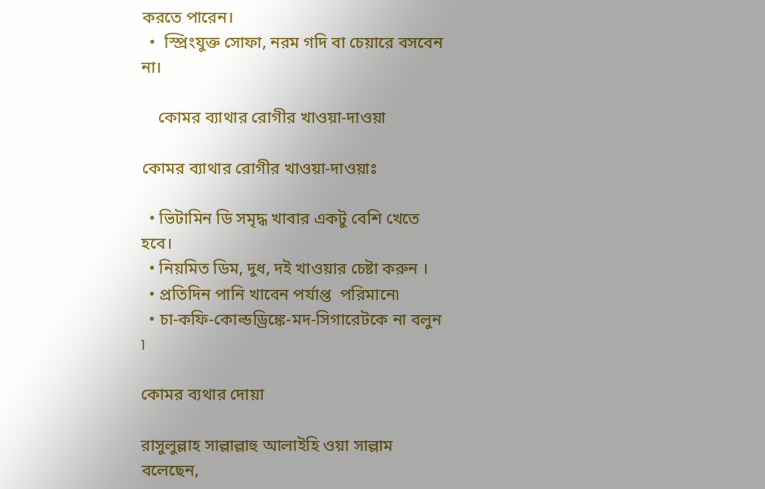করতে পারেন।
  •  স্প্রিংযুক্ত সোফা, নরম গদি বা চেয়ারে বসবেন না।

    কোমর ব্যাথার রোগীর খাওয়া-দাওয়া

কোমর ব্যাথার রোগীর খাওয়া-দাওয়াঃ

  • ভিটামিন ডি সমৃদ্ধ খাবার একটু বেশি খেতে হবে।
  • নিয়মিত ডিম, দুধ, দই খাওয়ার চেষ্টা করুন ।
  • প্রতিদিন পানি খাবেন পর্যাপ্ত  পরিমানে৷
  • চা-কফি-কোল্ডড্রিঙ্কে-মদ-সিগারেটকে না বলুন  ৷

কোমর ব্যথার দোয়া

রাসুলুল্লাহ সাল্লাল্লাহু আলাইহি ওয়া সাল্লাম বলেছেন,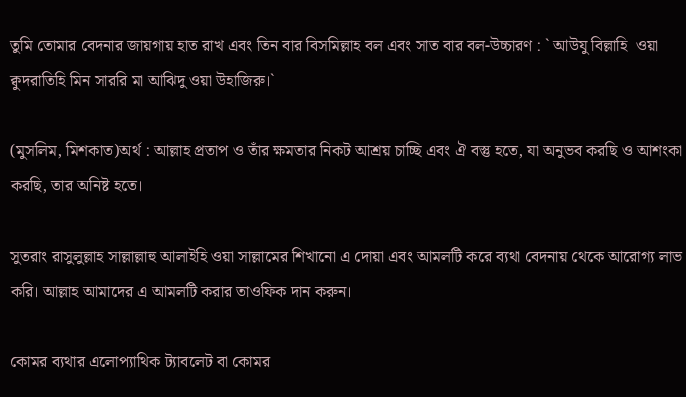তুমি তোমার বেদনার জায়গায় হাত রাখ এবং তিন বার বিসমিল্লাহ বল এবং সাত বার বল-উচ্চারণ : ` আউযু বিল্লাহি  ওয়া ক্বুদরাতিহি মিন সাররি মা আঝিদু ওয়া উহাজিরু।`

(মুসলিম, মিশকাত)অর্থ : আল্লাহ প্রতাপ ও তাঁর ক্ষমতার নিকট আশ্রয় চাচ্ছি এবং ঐ বস্তু হতে, যা অনুভব করছি ও আশংকা করছি, তার অনিষ্ট হতে।

সুতরাং রাসুলুল্লাহ সাল্লাল্লাহু আলাইহি ওয়া সাল্লামের শিখানো এ দোয়া এবং আমলটি করে ব্যথা বেদনায় থেকে আরোগ্য লাভ করি। আল্লাহ আমাদের এ আমলটি করার তাওফিক দান করুন।

কোমর ব্যথার এলোপ্যাথিক ট্যাবলেট বা কোমর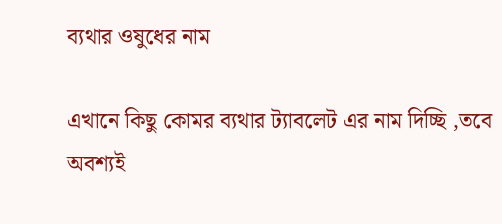ব্যথার ওষুধের নাম

এখানে কিছু কোমর ব্যথার ট্যাবলেট এর নাম দিচ্ছি ,তবে অবশ্যই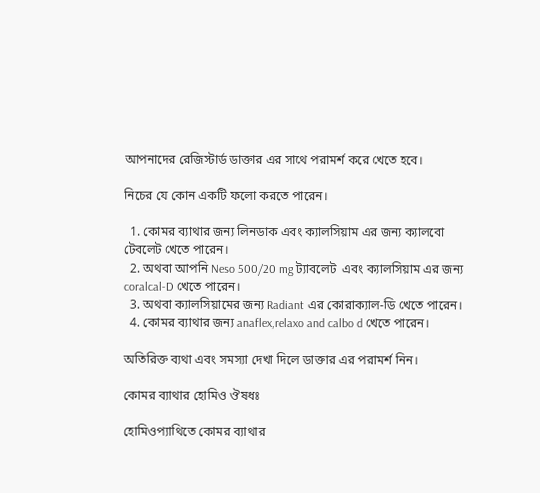আপনাদের রেজিস্টার্ড ডাক্তার এর সাথে পরামর্শ করে খেতে হবে।

নিচের যে কোন একটি ফলো করতে পারেন।

  1. কোমর ব্যাথার জন্য লিনডাক এবং ক্যালসিয়াম এর জন্য ক্যালবো টেবলেট খেতে পারেন।
  2. অথবা আপনি Neso 500/20 mg ট্যাবলেট  এবং ক্যালসিয়াম এর জন্য coralcal-D খেতে পারেন।
  3. অথবা ক্যালসিয়ামের জন্য Radiant এর কোরাক্যাল-ডি খেতে পারেন।
  4. কোমর ব্যাথার জন্য anaflex,relaxo and calbo d খেতে পারেন।

অতিরিক্ত ব্যথা এবং সমস্যা দেখা দিলে ডাক্তার এর পরামর্শ নিন।

কোমর ব্যাথার হোমিও ঔষধঃ

হোমিওপ্যাথিতে কোমর ব্যাথার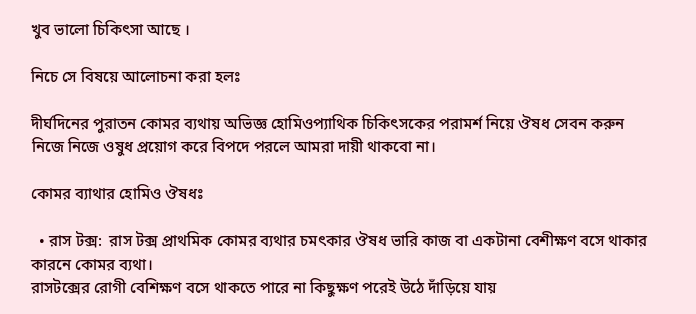খুব ভালো চিকিৎসা আছে ।

নিচে সে বিষয়ে আলোচনা করা হলঃ

দীর্ঘদিনের পুরাতন কোমর ব্যথায় অভিজ্ঞ হোমিওপ্যাথিক চিকিৎসকের পরামর্শ নিয়ে ঔষধ সেবন করুন
নিজে নিজে ওষুধ প্রয়োগ করে বিপদে পরলে আমরা দায়ী থাকবো না।

কোমর ব্যাথার হোমিও ঔষধঃ

  • রাস টক্স:  রাস টক্স প্রাথমিক কোমর ব্যথার চমৎকার ঔষধ ভারি কাজ বা একটানা বেশীক্ষণ বসে থাকার কারনে কোমর ব্যথা।
রাসটক্সের রোগী বেশিক্ষণ বসে থাকতে পারে না কিছুক্ষণ পরেই উঠে দাঁড়িয়ে যায়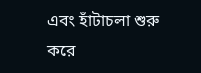এবং হাঁটাচলা শুরু করে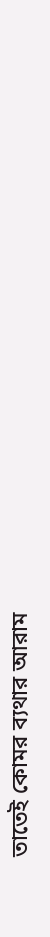তাতেই কোমর ব্যথার আরাম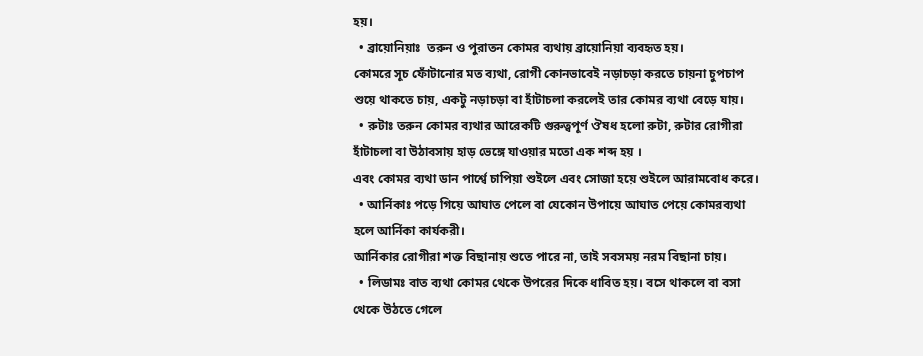হয়।
  • ব্রায়োনিয়াঃ  তরুন ও পুরাতন কোমর ব্যথায় ব্রায়োনিয়া ব্যবহৃত হয়।
কোমরে সূচ ফোঁটানোর মত ব্যথা, রোগী কোনভাবেই নড়াচড়া করতে চায়না চুপচাপ শুয়ে থাকতে চায়, একটু নড়াচড়া বা হাঁটাচলা করলেই তার কোমর ব্যথা বেড়ে যায়।
  • রুটাঃ তরুন কোমর ব্যথার আরেকটি গুরুত্বপূর্ণ ঔষধ হলো রুটা, রুটার রোগীরা হাঁটাচলা বা উঠাবসায় হাড় ভেঙ্গে যাওয়ার মতো এক শব্দ হয় ।
এবং কোমর ব্যথা ডান পার্শ্বে চাপিয়া শুইলে এবং সোজা হয়ে শুইলে আরামবোধ করে।
  • আর্নিকাঃ পড়ে গিয়ে আঘাত পেলে বা যেকোন উপায়ে আঘাত পেয়ে কোমরব্যথা হলে আর্নিকা কার্যকরী।
আর্নিকার রোগীরা শক্ত বিছানায় শুতে পারে না, তাই সবসময় নরম বিছানা চায়।
  • লিডামঃ বাত ব্যথা কোমর থেকে উপরের দিকে ধাবিত হয়। বসে থাকলে বা বসা থেকে উঠতে গেলে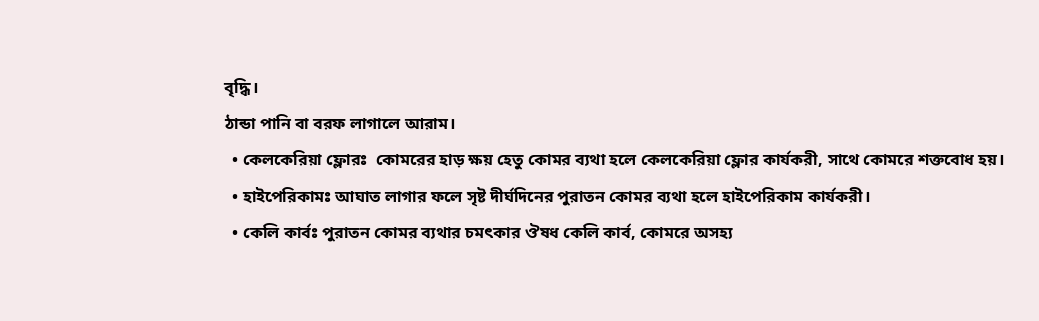বৃদ্ধি।
ঠান্ডা পানি বা বরফ লাগালে আরাম।
  • কেলকেরিয়া ফ্লোরঃ  কোমরের হাড় ক্ষয় হেতু কোমর ব্যথা হলে কেলকেরিয়া ফ্লোর কার্যকরী, সাথে কোমরে শক্তবোধ হয়।
  • হাইপেরিকামঃ আঘাত লাগার ফলে সৃষ্ট দীর্ঘদিনের পুরাতন কোমর ব্যথা হলে হাইপেরিকাম কার্যকরী।
  • কেলি কার্বঃ পুরাতন কোমর ব্যথার চমৎকার ঔষধ কেলি কার্ব, কোমরে অসহ্য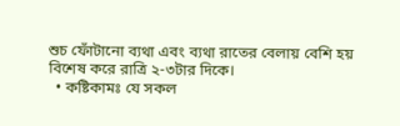শুচ ফোঁটানো ব্যথা এবং ব্যথা রাতের বেলায় বেশি হয় বিশেষ করে রাত্রি ২-৩টার দিকে।
  • কষ্টিকামঃ যে সকল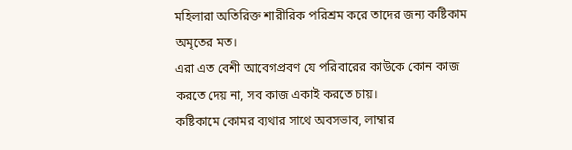মহিলারা অতিরিক্ত শারীরিক পরিশ্রম করে তাদের জন্য কষ্টিকাম অমৃতের মত।
এরা এত বেশী আবেগপ্রবণ যে পরিবারের কাউকে কোন কাজ করতে দেয় না, সব কাজ একাই করতে চায়।
কষ্টিকামে কোমর ব্যথার সাথে অবসভাব, লাম্বার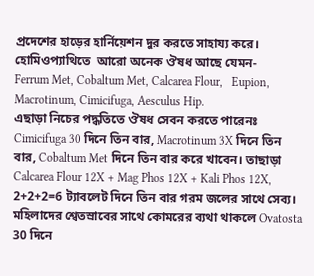প্রদেশের হাড়ের হার্নিয়েশন দুর করতে সাহায্য করে।
হোমিওপ্যাথিতে  আরো অনেক ঔষধ আছে যেমন-
Ferrum Met, Cobaltum Met, Calcarea Flour,   Eupion,  Macrotinum, Cimicifuga, Aesculus Hip.
এছাড়া নিচের পদ্ধতিতে ঔষধ সেবন করতে পারেনঃ
Cimicifuga 30 দিনে তিন বার, Macrotinum 3X দিনে তিন বার, Cobaltum Met দিনে তিন বার করে খাবেন। তাছাড়া Calcarea Flour 12X + Mag Phos 12X + Kali Phos 12X, 2+2+2=6 ট্যাবলেট দিনে তিন বার গরম জলের সাথে সেব্য। মহিলাদের শ্বেতস্রাবের সাথে কোমরের ব্যথা থাকলে Ovatosta 30 দিনে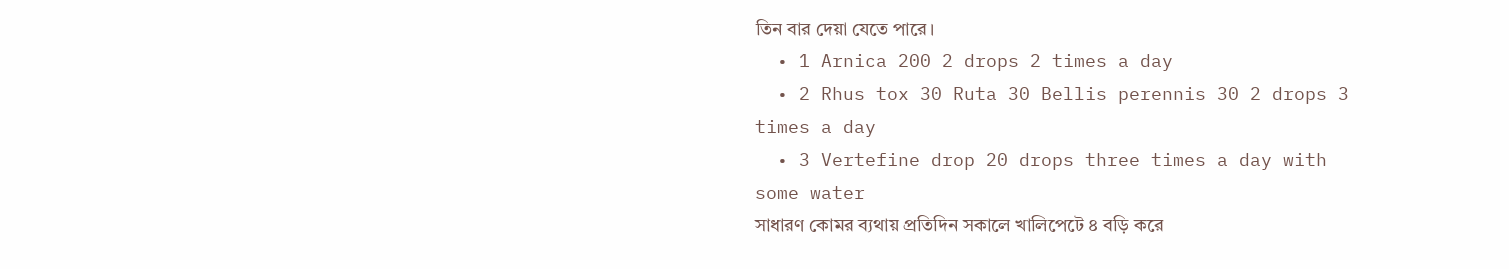তিন বার দেয়া যেতে পারে।
  • 1 Arnica 200 2 drops 2 times a day
  • 2 Rhus tox 30 Ruta 30 Bellis perennis 30 2 drops 3 times a day
  • 3 Vertefine drop 20 drops three times a day with some water
সাধারণ কোমর ব্যথায় প্রতিদিন সকালে খালিপেটে ৪ বড়ি করে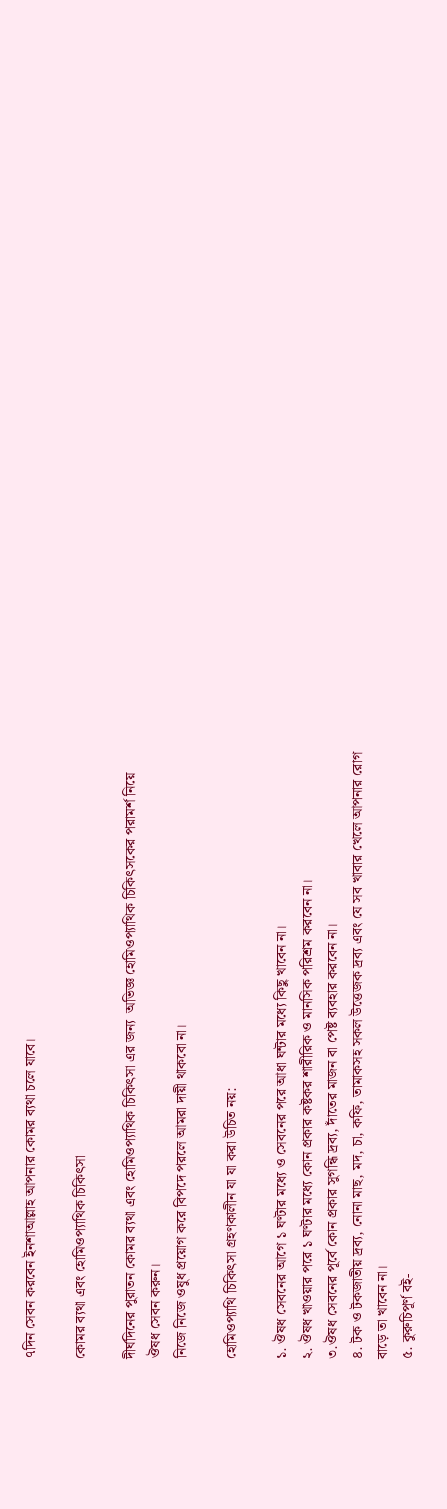৭দিন সেবন করবেন ইনশাআল্লাহ আপনার কোমর ব্যথা চলে যাবে।

কোমর ব্যথা এবং হোমিওপ্যাথিক চিকিৎসা

দীর্ঘদিনের পুরাতন কোমর ব্যথা এবং হোমিওপ্যাথিক চিকিৎসা এর জন্য  অভিজ্ঞ হোমিওপ্যাথিক চিকিৎসকের পরামর্শ নিয়ে ঔষধ সেবন করুন।
নিজে নিজে ওষুধ প্রয়োগ করে বিপদে পরলে আমরা দায়ী থাকবো না।

হোমিওপ্যাথি চিকিৎসা গ্রহণকালীন যা যা করা উচিত নয়:

১. ঔষধ সেবনের আগে ১ ঘণ্টার মধ্যে ও সেবনের পরে আধা ঘন্টার মধ্যে কিছু খাবেন না।
২. ঔষধ খাওয়ার পরে ১ ঘণ্টার মধ্যে কোন প্রকার কষ্টকর শারীরিক ও মানসিক পরিশ্রম করবেন না।
৩.ঔষধ সেবনের পূর্বে কোন প্রকার সুগন্ধি দ্রব্য, দাঁতের মাজন বা পেষ্ট ব্যবহার করবেন না।
৪. টক ও টকজাতীয় দ্রব্য, নোনা মাছ, মদ, চা, কফি, তামাকসহ সকল উত্তেজক দ্রব্য এবং যে সব খাবার খেলে আপনার রোগ বাড়ে তা খাবেন না।
৫. কুরুচিপূর্ণ বই-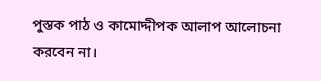পুস্তক পাঠ ও কামোদ্দীপক আলাপ আলোচনা করবেন না।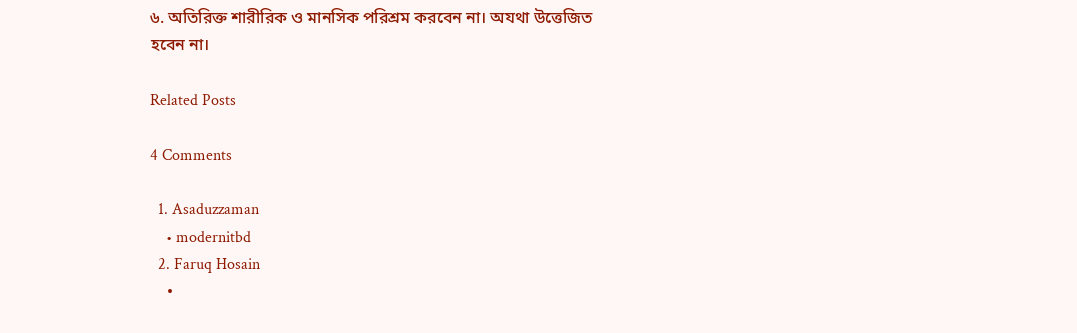৬. অতিরিক্ত শারীরিক ও মানসিক পরিশ্রম করবেন না। অযথা উত্তেজিত হবেন না।

Related Posts

4 Comments

  1. Asaduzzaman
    • modernitbd
  2. Faruq Hosain
    •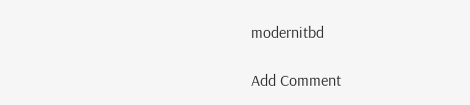modernitbd

Add Comment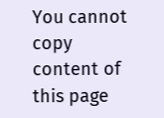You cannot copy content of this page